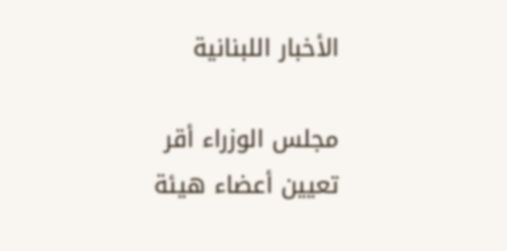الأخبار اللبنانية

مجلس الوزراء أقر تعيين أعضاء هيئة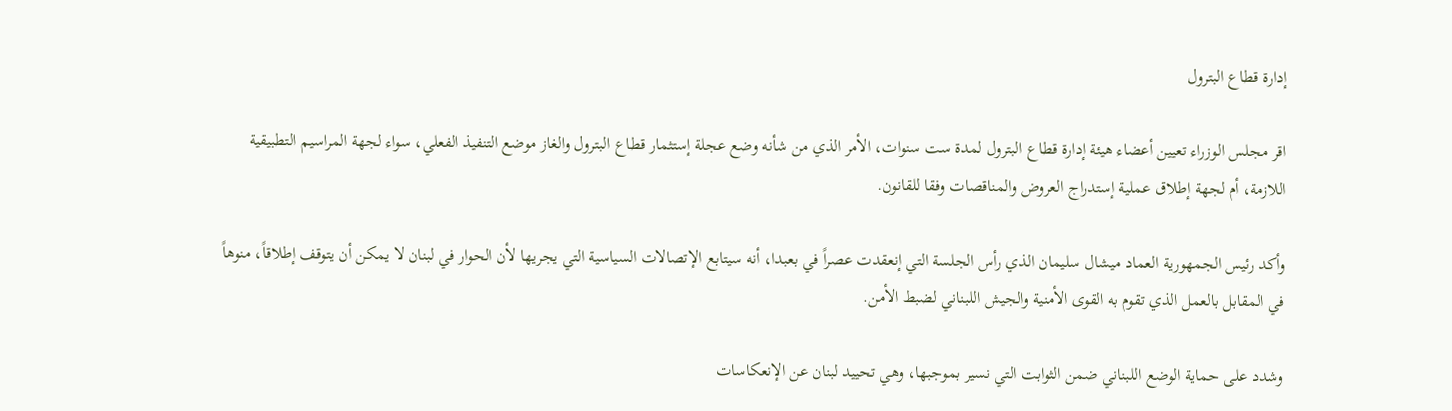إدارة قطاع البترول

اقر مجلس الوزراء تعيين أعضاء هيئة إدارة قطاع البترول لمدة ست سنوات، الأمر الذي من شأنه وضع عجلة إستثمار قطاع البترول والغاز موضع التنفيذ الفعلي، سواء لجهة المراسيم التطبيقية اللازمة، أم لجهة إطلاق عملية إستدراج العروض والمناقصات وفقا للقانون.

وأكد رئيس الجمهورية العماد ميشال سليمان الذي رأس الجلسة التي إنعقدت عصراً في بعبدا، أنه سيتابع الإتصالات السياسية التي يجريها لأن الحوار في لبنان لا يمكن أن يتوقف إطلاقاً، منوهاً في المقابل بالعمل الذي تقوم به القوى الأمنية والجيش اللبناني لضبط الأمن.

وشدد على حماية الوضع اللبناني ضمن الثوابت التي نسير بموجبها، وهي تحييد لبنان عن الإنعكاسات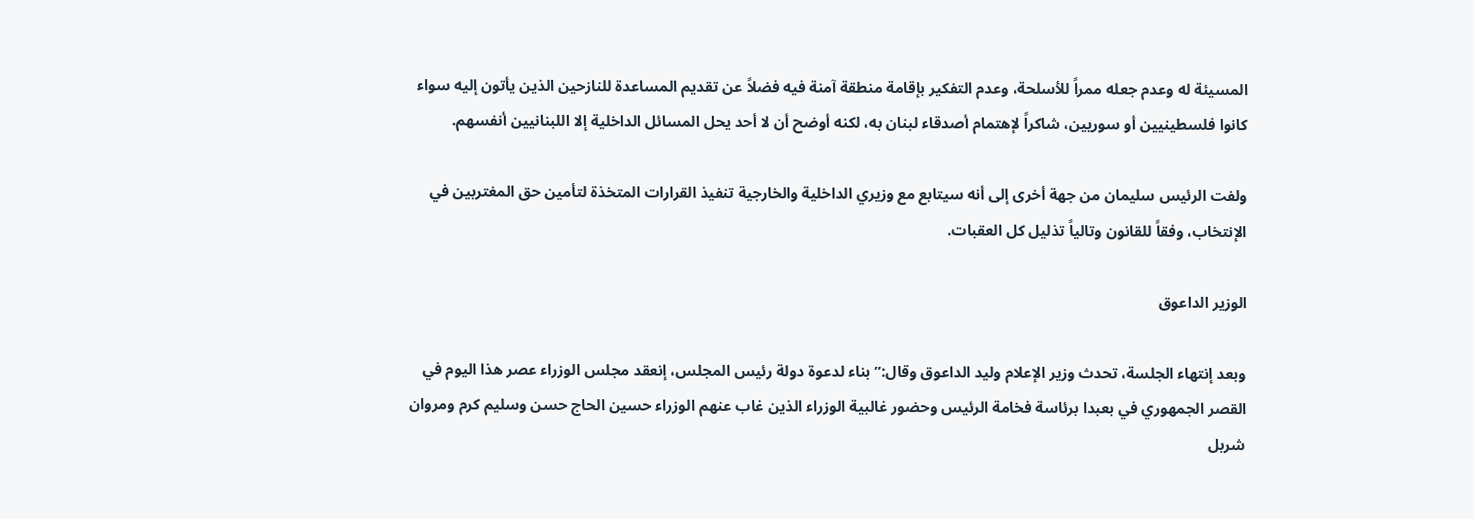المسيئة له وعدم جعله ممراً للأسلحة، وعدم التفكير بإقامة منطقة آمنة فيه فضلاً عن تقديم المساعدة للنازحين الذين يأتون إليه سواء كانوا فلسطينيين أو سوريين، شاكراً لإهتمام أصدقاء لبنان به، لكنه أوضح أن لا أحد يحل المسائل الداخلية إلا اللبنانيين أنفسهم.

ولفت الرئيس سليمان من جهة أخرى إلى أنه سيتابع مع وزيري الداخلية والخارجية تنفيذ القرارات المتخذة لتأمين حق المغتربين في الإنتخاب، وفقاً للقانون وتالياً تذليل كل العقبات.

الوزير الداعوق

وبعد إنتهاء الجلسة، تحدث وزير الإعلام وليد الداعوق وقال:”بناء لدعوة دولة رئيس المجلس، إنعقد مجلس الوزراء عصر هذا اليوم في القصر الجمهوري في بعبدا برئاسة فخامة الرئيس وحضور غالبية الوزراء الذين غاب عنهم الوزراء حسين الحاج حسن وسليم كرم ومروان شربل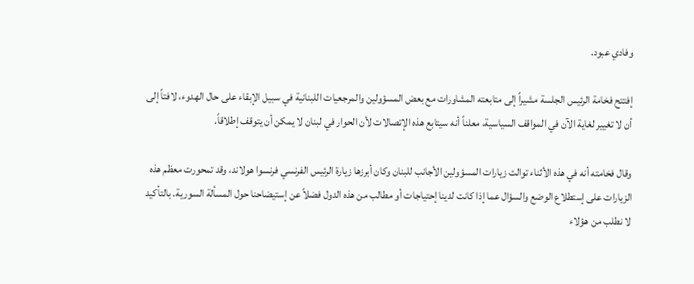وفادي عبود.

إفتتح فخامة الرئيس الجلسة مشيراً إلى متابعته المشاورات مع بعض المسؤولين والمرجعيات اللبنانية في سبيل الإبقاء على حال الهدوء، لافتاً إلى أن لا تغيير لغاية الآن في المواقف السياسية، معلناً أنه سيتابع هذه الإتصالات لأن الحوار في لبنان لا يمكن أن يتوقف إطلاقاً.

وقال فخامته أنه في هذه الأثناء توالت زيارات المسؤولين الأجانب للبنان وكان أبرزها زيارة الرئيس الفرنسي فرنسوا هولاند، وقد تمحورت معظم هذه الزيارات على إستطلاع الوضع والسؤال عما إذا كانت لدينا إحتياجات أو مطالب من هذه الدول فضلاً عن إستيضاحنا حول المسألة السورية. بالتأكيد لا نطلب من هؤلاء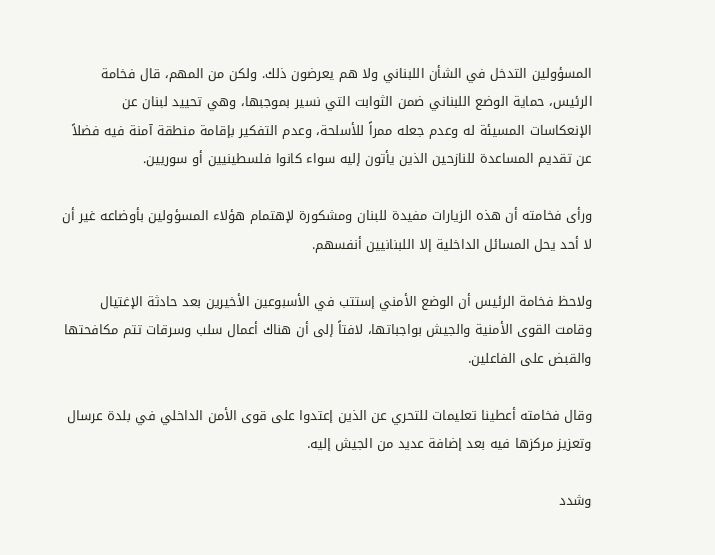المسؤولين التدخل في الشأن اللبناني ولا هم يعرضون ذلك. ولكن من المهم، قال فخامة الرئيس، حماية الوضع اللبناني ضمن الثوابت التي نسير بموجبها، وهي تحييد لبنان عن الإنعكاسات المسيئة له وعدم جعله ممراً للأسلحة، وعدم التفكير بإقامة منطقة آمنة فيه فضلاً عن تقديم المساعدة للنازحين الذين يأتون إليه سواء كانوا فلسطينيين أو سوريين.

ورأى فخامته أن هذه الزيارات مفيدة للبنان ومشكورة لإهتمام هؤلاء المسؤولين بأوضاعه غير أن لا أحد يحل المسائل الداخلية إلا اللبنانيين أنفسهم.

ولاحظ فخامة الرئيس أن الوضع الأمني إستتب في الأسبوعين الأخيرين بعد حادثة الإغتيال وقامت القوى الأمنية والجيش بواجباتها، لافتاً إلى أن هناك أعمال سلب وسرقات تتم مكافحتها والقبض على الفاعلين.

وقال فخامته أعطينا تعليمات للتحري عن الذين إعتدوا على قوى الأمن الداخلي في بلدة عرسال وتعزيز مركزها فيه بعد إضافة عديد من الجيش إليه.

وشدد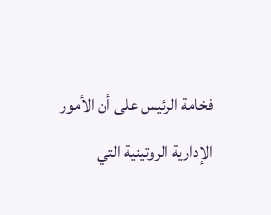فخامة الرئيس على أن الأمور الإدارية الروتينية التي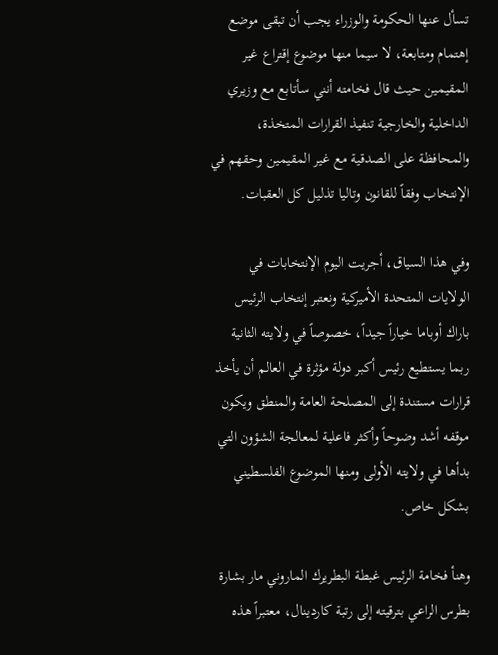تسأل عنها الحكومة والوزراء يجب أن تبقى موضع إهتمام ومتابعة، لا سيما منها موضوع إقتراع غير المقيمين حيث قال فخامته أنني سأتابع مع وزيري الداخلية والخارجية تنفيذ القرارات المتخذة، والمحافظة على الصدقية مع غير المقيمين وحقهم في الإنتخاب وفقاً للقانون وتاليا تذليل كل العقبات.

وفي هذا السياق، أجريت اليوم الإنتخابات في الولايات المتحدة الأميركية ونعتبر إنتخاب الرئيس باراك أوباما خياراً جيداً، خصوصاً في ولايته الثانية ربما يستطيع رئيس أكبر دولة مؤثرة في العالم أن يأخذ قرارات مستندة إلى المصلحة العامة والمنطق ويكون موقفه أشد وضوحاً وأكثر فاعلية لمعالجة الشؤون التي بدأها في ولايته الأولى ومنها الموضوع الفلسطيني بشكل خاص.

وهنأ فخامة الرئيس غبطة البطريرك الماروني مار بشارة بطرس الراعي بترقيته إلى رتبة كاردينال، معتبراً هذه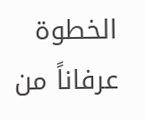الخطوة عرفاناً من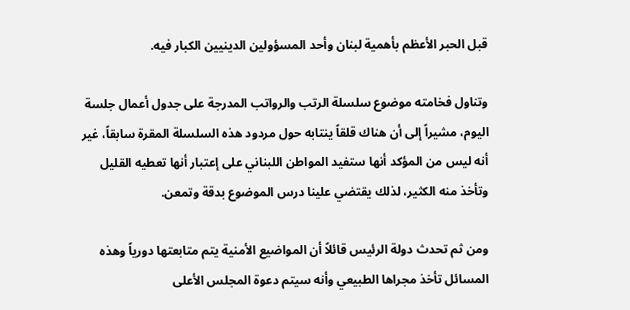قبل الحبر الأعظم بأهمية لبنان وأحد المسؤولين الدينيين الكبار فيه.

وتناول فخامته موضوع سلسلة الرتب والرواتب المدرجة على جدول أعمال جلسة اليوم، مشيراً إلى أن هناك قلقاً ينتابه حول مردود هذه السلسلة المقرة سابقاً، غير أنه ليس من المؤكد أنها ستفيد المواطن اللبناني على إعتبار أنها تعطيه القليل وتأخذ منه الكثير، لذلك يقتضي علينا درس الموضوع بدقة وتمعن.

ومن ثم تحدث دولة الرئيس قائلاً أن المواضيع الأمنية يتم متابعتها دورياً وهذه المسائل تأخذ مجراها الطبيعي وأنه سيتم دعوة المجلس الأعلى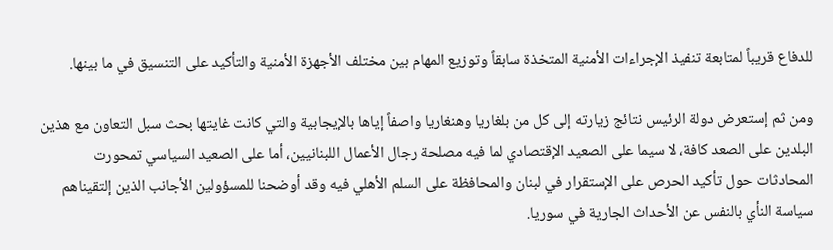للدفاع قريباً لمتابعة تنفيذ الإجراءات الأمنية المتخذة سابقاً وتوزيع المهام بين مختلف الأجهزة الأمنية والتأكيد على التنسيق في ما بينها.

ومن ثم إستعرض دولة الرئيس نتائج زيارته إلى كل من بلغاريا وهنغاريا واصفاً إياها بالإيجابية والتي كانت غايتها بحث سبل التعاون مع هذين البلدين على الصعد كافة، لا سيما على الصعيد الإقتصادي لما فيه مصلحة رجال الأعمال اللبنانيين، أما على الصعيد السياسي تمحورت المحادثات حول تأكيد الحرص على الإستقرار في لبنان والمحافظة على السلم الأهلي فيه وقد أوضحنا للمسؤولين الأجانب الذين إلتقيناهم سياسة النأي بالنفس عن الأحداث الجارية في سوريا.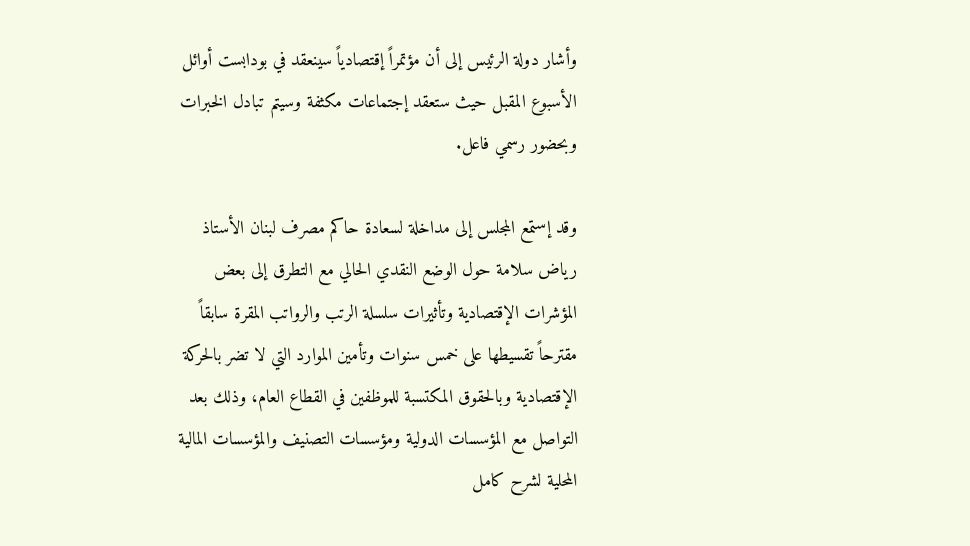وأشار دولة الرئيس إلى أن مؤتمراً إقتصادياً سينعقد في بودابست أوائل الأسبوع المقبل حيث ستعقد إجتماعات مكثفة وسيتم تبادل الخبرات وبحضور رسمي فاعل.

وقد إستمع المجلس إلى مداخلة لسعادة حاكم مصرف لبنان الأستاذ رياض سلامة حول الوضع النقدي الحالي مع التطرق إلى بعض المؤشرات الإقتصادية وتأثيرات سلسلة الرتب والرواتب المقرة سابقاً مقترحاً تقسيطها على خمس سنوات وتأمين الموارد التي لا تضر بالحركة الإقتصادية وبالحقوق المكتسبة للموظفين في القطاع العام، وذلك بعد التواصل مع المؤسسات الدولية ومؤسسات التصنيف والمؤسسات المالية المحلية لشرح كامل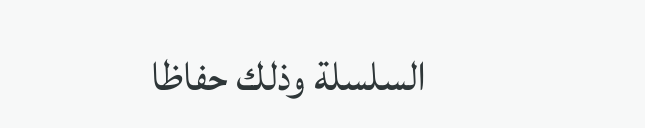السلسلة وذلك حفاظا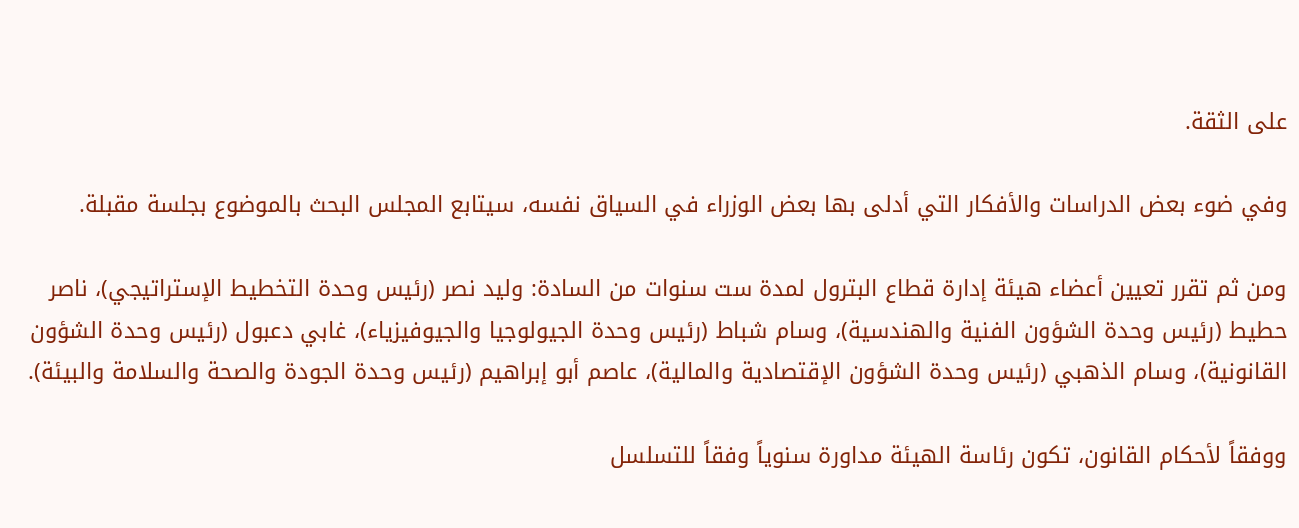على الثقة.

وفي ضوء بعض الدراسات والأفكار التي أدلى بها بعض الوزراء في السياق نفسه، سيتابع المجلس البحث بالموضوع بجلسة مقبلة.

ومن ثم تقرر تعيين أعضاء هيئة إدارة قطاع البترول لمدة ست سنوات من السادة: وليد نصر (رئيس وحدة التخطيط الإستراتيجي)، ناصر حطيط (رئيس وحدة الشؤون الفنية والهندسية)، وسام شباط (رئيس وحدة الجيولوجيا والجيوفيزياء)، غابي دعبول (رئيس وحدة الشؤون القانونية)، وسام الذهبي (رئيس وحدة الشؤون الإقتصادية والمالية)، عاصم أبو إبراهيم (رئيس وحدة الجودة والصحة والسلامة والبيئة).

ووفقاً لأحكام القانون، تكون رئاسة الهيئة مداورة سنوياً وفقاً للتسلسل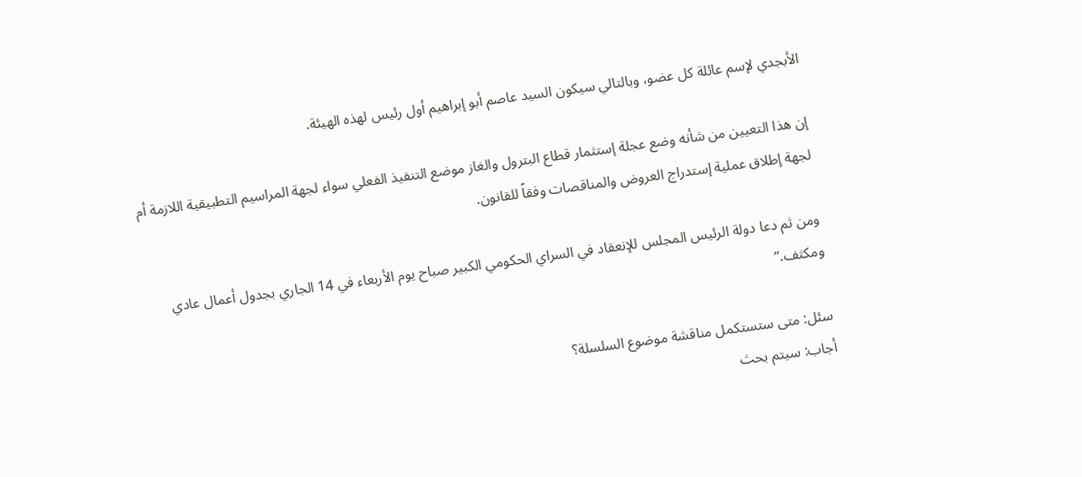الأبجدي لإسم عائلة كل عضو، وبالتالي سيكون السيد عاصم أبو إبراهيم أول رئيس لهذه الهيئة.

إن هذا التعيين من شأنه وضع عجلة إستثمار قطاع البترول والغاز موضع التنفيذ الفعلي سواء لجهة المراسيم التطبيقية اللازمة أم لجهة إطلاق عملية إستدراج العروض والمناقصات وفقاً للقانون.

ومن ثم دعا دولة الرئيس المجلس للإنعقاد في السراي الحكومي الكبير صباح يوم الأربعاء في 14 الجاري بجدول أعمال عادي ومكثف.”

سئل: متى ستستكمل مناقشة موضوع السلسلة؟
أجاب: سيتم بحث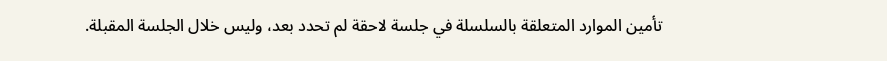تأمين الموارد المتعلقة بالسلسلة في جلسة لاحقة لم تحدد بعد، وليس خلال الجلسة المقبلة.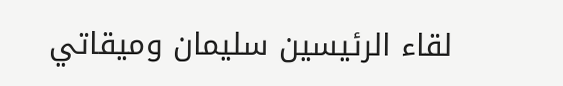لقاء الرئيسين سليمان وميقاتي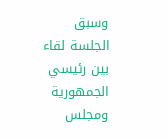وسبق الجلسة لقاء بين رئيسي الجمهورية ومجلس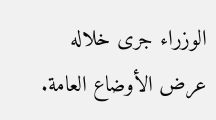الوزراء جرى خلاله عرض الأوضاع العامة.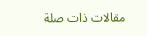مقالات ذات صلة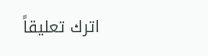اترك تعليقاً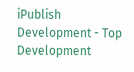iPublish Development - Top Development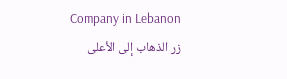Company in Lebanon
زر الذهاب إلى الأعلى